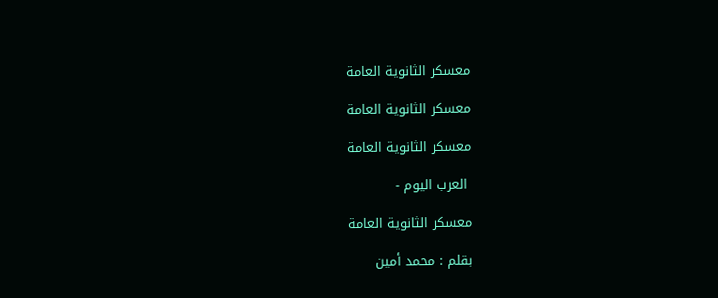معسكر الثانوية العامة

معسكر الثانوية العامة

معسكر الثانوية العامة

 العرب اليوم -

معسكر الثانوية العامة

بقلم : محمد أمين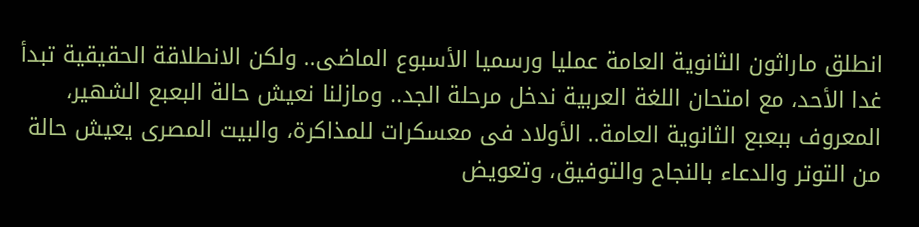انطلق ماراثون الثانوية العامة عمليا ورسميا الأسبوع الماضى.. ولكن الانطلاقة الحقيقية تبدأ غدا الأحد، مع امتحان اللغة العربية ندخل مرحلة الجد.. ومازلنا نعيش حالة البعبع الشهير، المعروف ببعبع الثانوية العامة.. الأولاد فى معسكرات للمذاكرة، والبيت المصرى يعيش حالة من التوتر والدعاء بالنجاح والتوفيق، وتعويض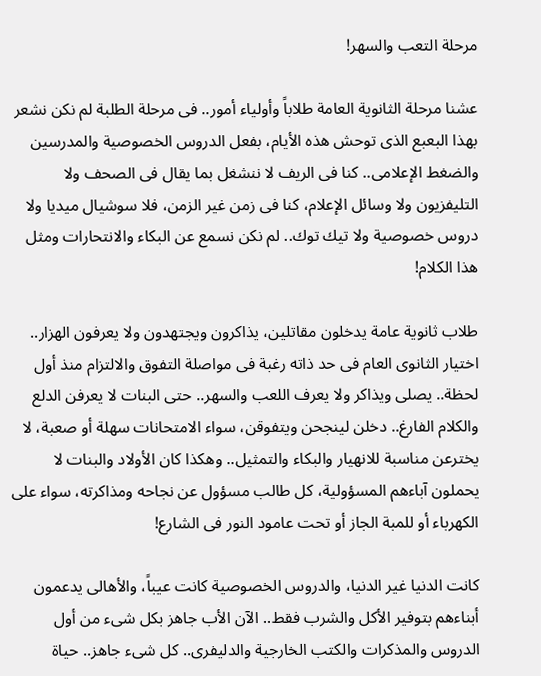مرحلة التعب والسهر!

عشنا مرحلة الثانوية العامة طلاباً وأولياء أمور.. فى مرحلة الطلبة لم نكن نشعر بهذا البعبع الذى توحش هذه الأيام، بفعل الدروس الخصوصية والمدرسين والضغط الإعلامى.. كنا فى الريف لا ننشغل بما يقال فى الصحف ولا التليفزيون ولا وسائل الإعلام، كنا فى زمن غير الزمن، فلا سوشيال ميديا ولا دروس خصوصية ولا تيك توك.. لم نكن نسمع عن البكاء والانتحارات ومثل هذا الكلام!

طلاب ثانوية عامة يدخلون مقاتلين، يذاكرون ويجتهدون ولا يعرفون الهزار.. اختيار الثانوى العام فى حد ذاته رغبة فى مواصلة التفوق والالتزام منذ أول لحظة.. يصلى ويذاكر ولا يعرف اللعب والسهر.. حتى البنات لا يعرفن الدلع والكلام الفارغ.. دخلن لينجحن ويتفوقن، سواء الامتحانات سهلة أو صعبة، لا يخترعن مناسبة للانهيار والبكاء والتمثيل.. وهكذا كان الأولاد والبنات لا يحملون آباءهم المسؤولية، كل طالب مسؤول عن نجاحه ومذاكرته، سواء على الكهرباء أو للمبة الجاز أو تحت عامود النور فى الشارع!

كانت الدنيا غير الدنيا، والدروس الخصوصية كانت عيباً، والأهالى يدعمون أبناءهم بتوفير الأكل والشرب فقط.. الآن الأب جاهز بكل شىء من أول الدروس والمذكرات والكتب الخارجية والدليفرى.. كل شىء جاهز.. حياة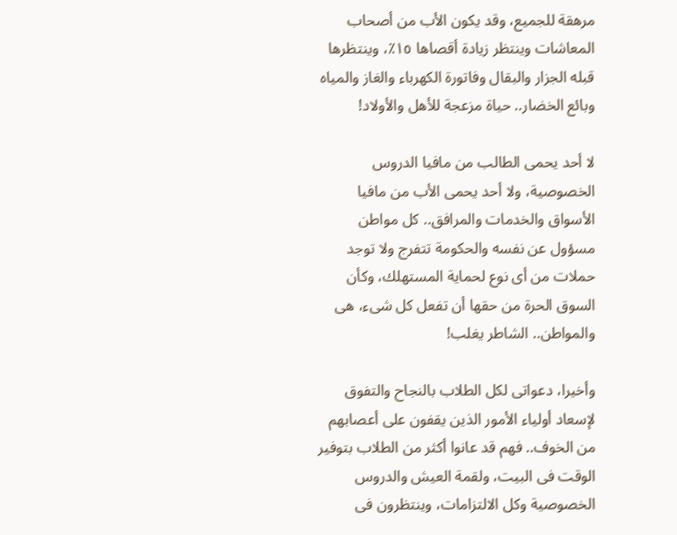مرهقة للجميع، وقد يكون الأب من أصحاب المعاشات وينتظر زيادة أقصاها ١٥٪، وينتظرها قبله الجزار والبقال وفاتورة الكهرباء والغاز والمياه وبائع الخضار.. حياة مزعجة للأهل والأولاد!

لا أحد يحمى الطالب من مافيا الدروس الخصوصية، ولا أحد يحمى الأب من مافيا الأسواق والخدمات والمرافق.. كل مواطن مسؤول عن نفسه والحكومة تتفرج ولا توجد حملات من أى نوع لحماية المستهلك، وكأن السوق الحرة من حقها أن تفعل كل شىء، هى والمواطن.. الشاطر يغلب!

وأخيرا، دعواتى لكل الطلاب بالنجاح والتفوق لإسعاد أولياء الأمور الذين يقفون على أعصابهم من الخوف.. فهم قد عانوا أكثر من الطلاب بتوفير الوقت فى البيت، ولقمة العيش والدروس الخصوصية وكل الالتزامات، وينتظرون فى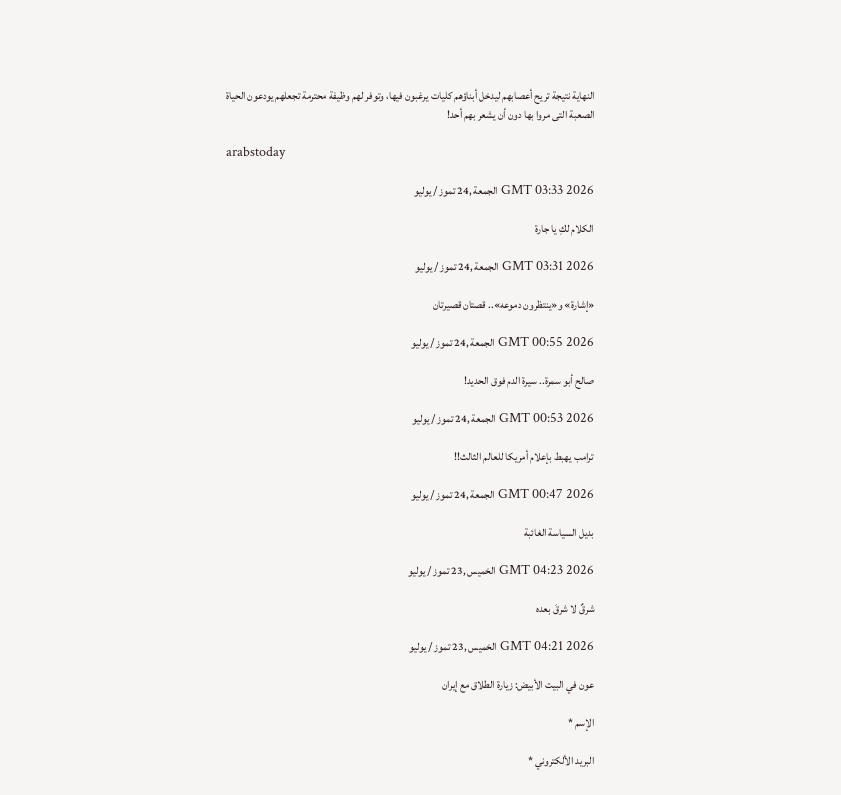النهاية نتيجة تريح أعصابهم ليدخل أبناؤهم كليات يرغبون فيها، وتوفر لهم وظيفة محترمة تجعلهم يودعون الحياة الصعبة التى مروا بها دون أن يشعر بهم أحد!

arabstoday

GMT 03:33 2026 الجمعة ,24 تموز / يوليو

الكلام لكِ يا جارة

GMT 03:31 2026 الجمعة ,24 تموز / يوليو

«إشارة» و«ينتظرون دموعه».. قصتان قصيرتان

GMT 00:55 2026 الجمعة ,24 تموز / يوليو

صالح أبو سمرة.. سيرة الدم فوق الحديد!

GMT 00:53 2026 الجمعة ,24 تموز / يوليو

ترامب يهبط بإعلام أمريكا للعالم الثالث!!

GMT 00:47 2026 الجمعة ,24 تموز / يوليو

بديل السياسة الغائبة

GMT 04:23 2026 الخميس ,23 تموز / يوليو

شرقٌ لا شرقَ بعده

GMT 04:21 2026 الخميس ,23 تموز / يوليو

عون في البيت الأبيض: زيارة الطلاق مع إيران

الإسم *

البريد الألكتروني *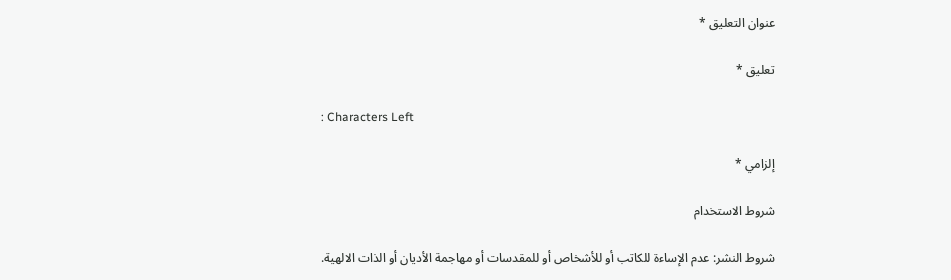عنوان التعليق *

تعليق *

: Characters Left

إلزامي *

شروط الاستخدام

شروط النشر: عدم الإساءة للكاتب أو للأشخاص أو للمقدسات أو مهاجمة الأديان أو الذات الالهية.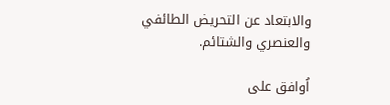والابتعاد عن التحريض الطائفي والعنصري والشتائم.

اُوافق على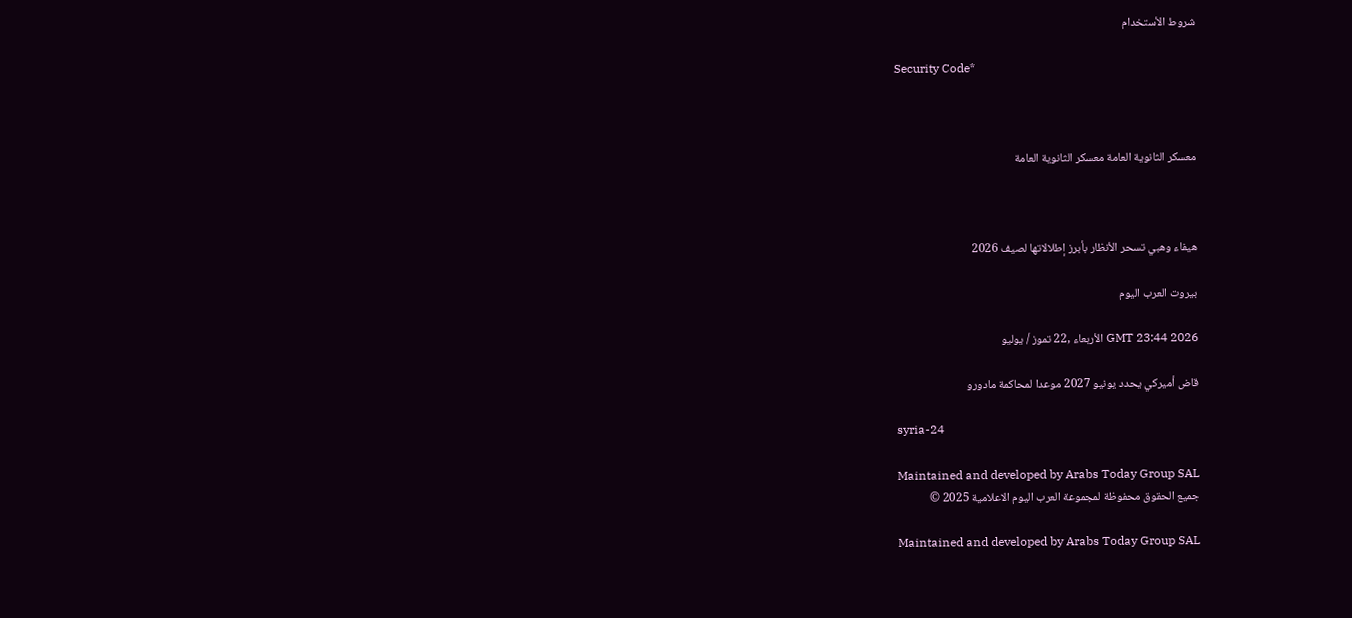شروط الأستخدام

Security Code*



معسكر الثانوية العامة معسكر الثانوية العامة



هيفاء وهبي تسحر الأنظار بأبرز إطلالاتها لصيف 2026

بيروت العرب اليوم

GMT 23:44 2026 الأربعاء ,22 تموز / يوليو

قاض أميركي يحدد يونيو 2027 موعدا لمحاكمة مادورو

syria-24

Maintained and developed by Arabs Today Group SAL
جميع الحقوق محفوظة لمجموعة العرب اليوم الاعلامية 2025 ©

Maintained and developed by Arabs Today Group SAL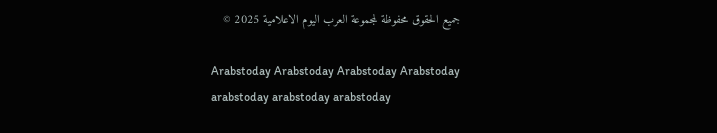جميع الحقوق محفوظة لمجموعة العرب اليوم الاعلامية 2025 ©

Arabstoday Arabstoday Arabstoday Arabstoday
arabstoday arabstoday arabstoday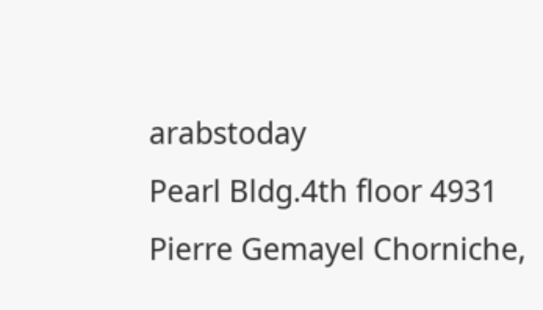arabstoday
Pearl Bldg.4th floor 4931 Pierre Gemayel Chorniche,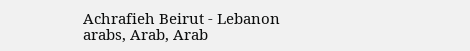Achrafieh Beirut - Lebanon
arabs, Arab, Arab